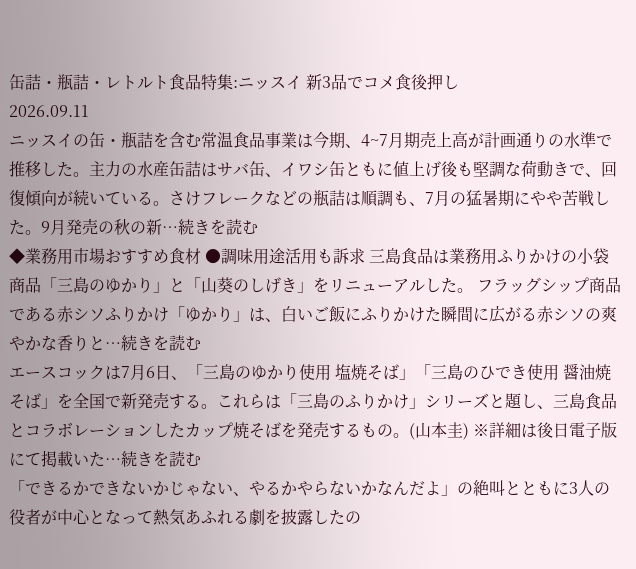缶詰・瓶詰・レトルト食品特集:ニッスイ 新3品でコメ食後押し
2026.09.11
ニッスイの缶・瓶詰を含む常温食品事業は今期、4~7月期売上高が計画通りの水準で推移した。主力の水産缶詰はサバ缶、イワシ缶ともに値上げ後も堅調な荷動きで、回復傾向が続いている。さけフレークなどの瓶詰は順調も、7月の猛暑期にやや苦戦した。9月発売の秋の新…続きを読む
◆業務用市場おすすめ食材 ●調味用途活用も訴求 三島食品は業務用ふりかけの小袋商品「三島のゆかり」と「山葵のしげき」をリニューアルした。 フラッグシップ商品である赤シソふりかけ「ゆかり」は、白いご飯にふりかけた瞬間に広がる赤シソの爽やかな香りと…続きを読む
エースコックは7月6日、「三島のゆかり使用 塩焼そば」「三島のひでき使用 醤油焼そば」を全国で新発売する。これらは「三島のふりかけ」シリーズと題し、三島食品とコラボレーションしたカップ焼そばを発売するもの。(山本圭) ※詳細は後日電子版にて掲載いた…続きを読む
「できるかできないかじゃない、やるかやらないかなんだよ」の絶叫とともに3人の役者が中心となって熱気あふれる劇を披露したの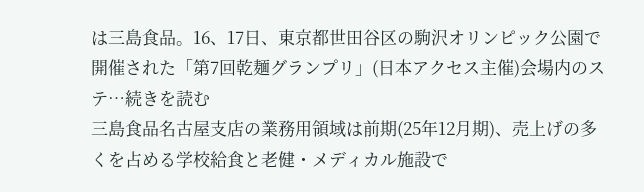は三島食品。16、17日、東京都世田谷区の駒沢オリンピック公園で開催された「第7回乾麺グランプリ」(日本アクセス主催)会場内のステ…続きを読む
三島食品名古屋支店の業務用領域は前期(25年12月期)、売上げの多くを占める学校給食と老健・メディカル施設で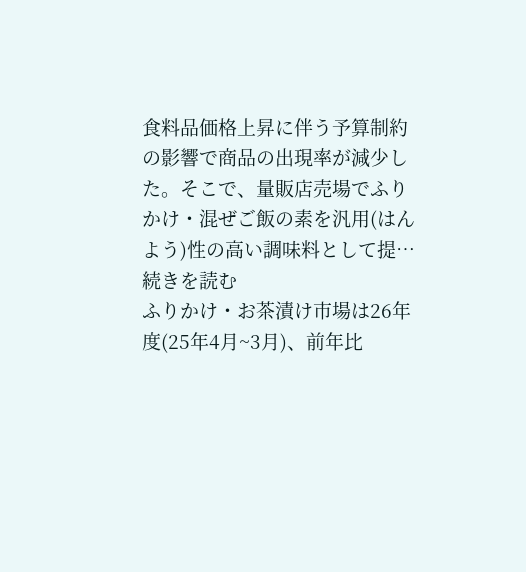食料品価格上昇に伴う予算制約の影響で商品の出現率が減少した。そこで、量販店売場でふりかけ・混ぜご飯の素を汎用(はんよう)性の高い調味料として提…続きを読む
ふりかけ・お茶漬け市場は26年度(25年4月~3月)、前年比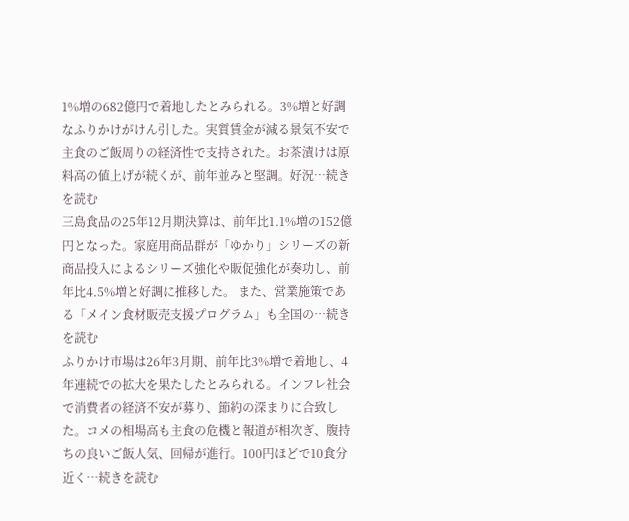1%増の682億円で着地したとみられる。3%増と好調なふりかけがけん引した。実質賃金が減る景気不安で主食のご飯周りの経済性で支持された。お茶漬けは原料高の値上げが続くが、前年並みと堅調。好況…続きを読む
三島食品の25年12月期決算は、前年比1.1%増の152億円となった。家庭用商品群が「ゆかり」シリーズの新商品投入によるシリーズ強化や販促強化が奏功し、前年比4.5%増と好調に推移した。 また、営業施策である「メイン食材販売支援プログラム」も全国の…続きを読む
ふりかけ市場は26年3月期、前年比3%増で着地し、4年連続での拡大を果たしたとみられる。インフレ社会で消費者の経済不安が募り、節約の深まりに合致した。コメの相場高も主食の危機と報道が相次ぎ、腹持ちの良いご飯人気、回帰が進行。100円ほどで10食分近く…続きを読む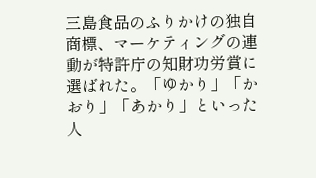三島食品のふりかけの独自商標、マーケティングの連動が特許庁の知財功労賞に選ばれた。「ゆかり」「かおり」「あかり」といった人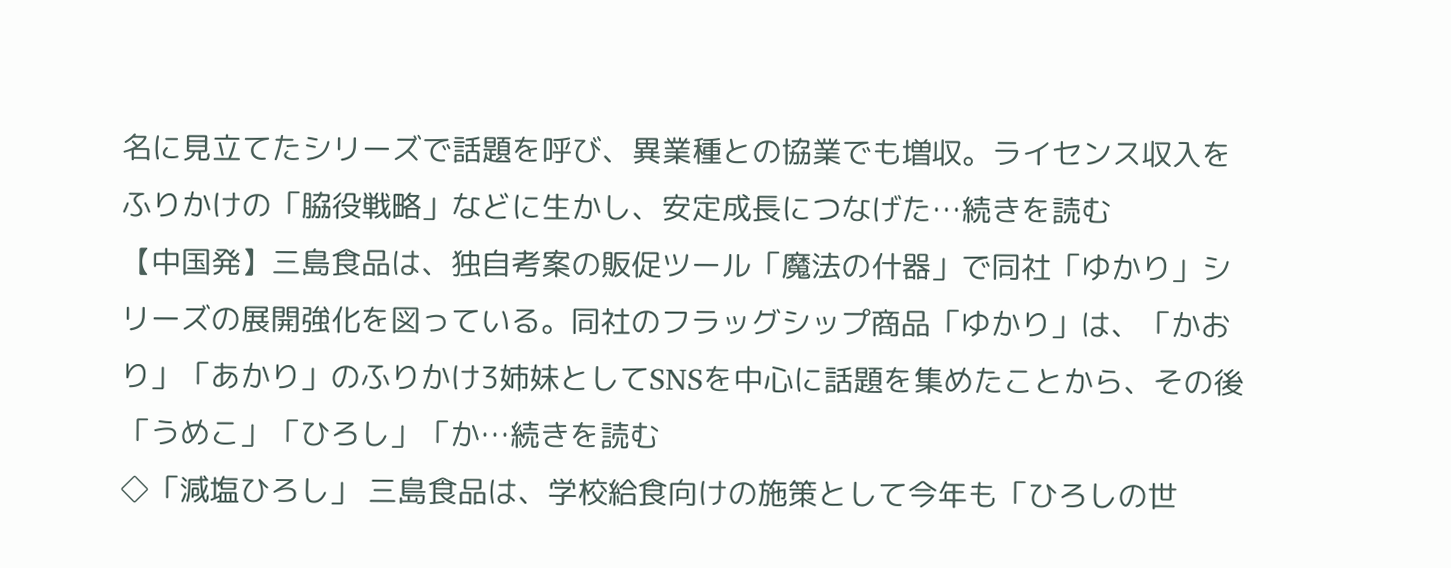名に見立てたシリーズで話題を呼び、異業種との協業でも増収。ライセンス収入をふりかけの「脇役戦略」などに生かし、安定成長につなげた…続きを読む
【中国発】三島食品は、独自考案の販促ツール「魔法の什器」で同社「ゆかり」シリーズの展開強化を図っている。同社のフラッグシップ商品「ゆかり」は、「かおり」「あかり」のふりかけ3姉妹としてSNSを中心に話題を集めたことから、その後「うめこ」「ひろし」「か…続きを読む
◇「減塩ひろし」 三島食品は、学校給食向けの施策として今年も「ひろしの世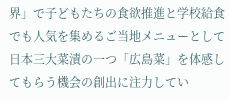界」で子どもたちの食欲推進と学校給食でも人気を集めるご当地メニューとして日本三大菜漬の一つ「広島菜」を体感してもらう機会の創出に注力してい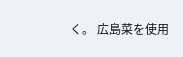く。 広島菜を使用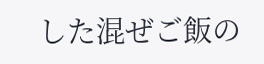した混ぜご飯の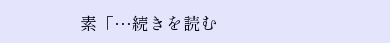素「…続きを読む